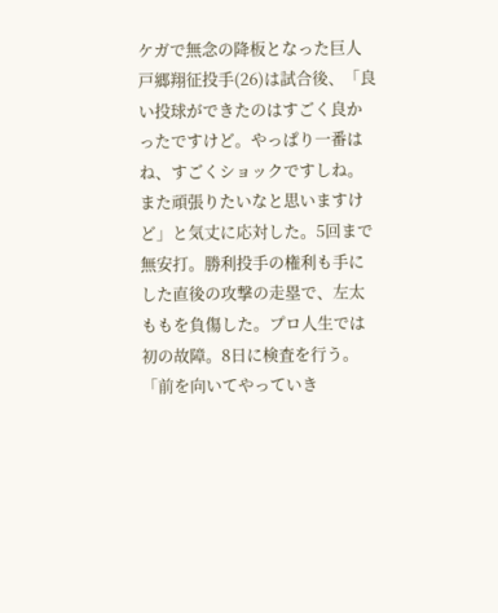ケガで無念の降板となった巨人戸郷翔征投手(26)は試合後、「良い投球ができたのはすごく良かったですけど。やっぱり一番はね、すごくショックですしね。また頑張りたいなと思いますけど」と気丈に応対した。5回まで無安打。勝利投手の権利も手にした直後の攻撃の走塁で、左太ももを負傷した。プロ人生では初の故障。8日に検査を行う。「前を向いてやっていき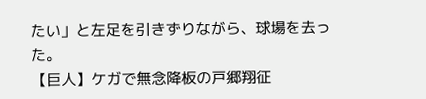たい」と左足を引きずりながら、球場を去った。
【巨人】ケガで無念降板の戸郷翔征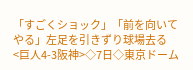「すごくショック」「前を向いてやる」左足を引きずり球場去る
<巨人4-3阪神>◇7日◇東京ドーム